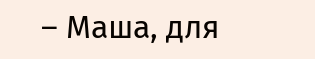– Маша, для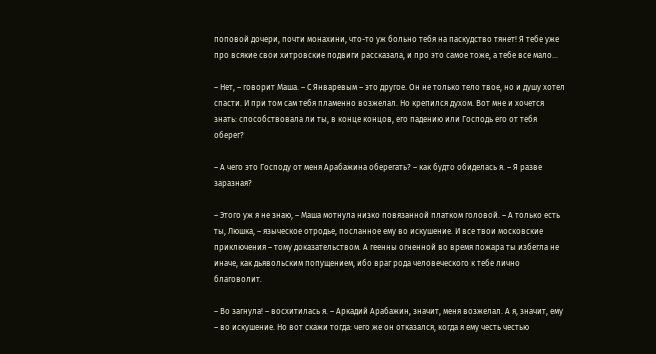поповой дочери, почти монахини, что-то уж больно тебя на паскудство тянет! Я тебе уже про всякие свои хитровские подвиги рассказала, и про это самое тоже, а тебе все мало…

– Нет, – говорит Маша. – С Январевым – это другое. Он не только тело твое, но и душу хотел спасти. И при том сам тебя пламенно возжелал. Но крепился духом. Вот мне и хочется знать: способствовала ли ты, в конце концов, его падению или Господь его от тебя оберег?

– А чего это Господу от меня Арабажина оберегать? – как будто обиделась я. – Я разве заразная?

– Этого уж я не знаю, – Маша мотнула низко повязанной платком головой. – А только есть ты, Люшка, – языческое отродье, посланное ему во искушение. И все твои московские приключения – тому доказательством. А геенны огненной во время пожара ты избегла не иначе, как дьявольским попущением, ибо враг рода человеческого к тебе лично благоволит.

– Во загнула! – восхитилась я. – Аркадий Арабажин, значит, меня возжелал. А я, значит, ему – во искушение. Но вот скажи тогда: чего же он отказался, когда я ему честь честью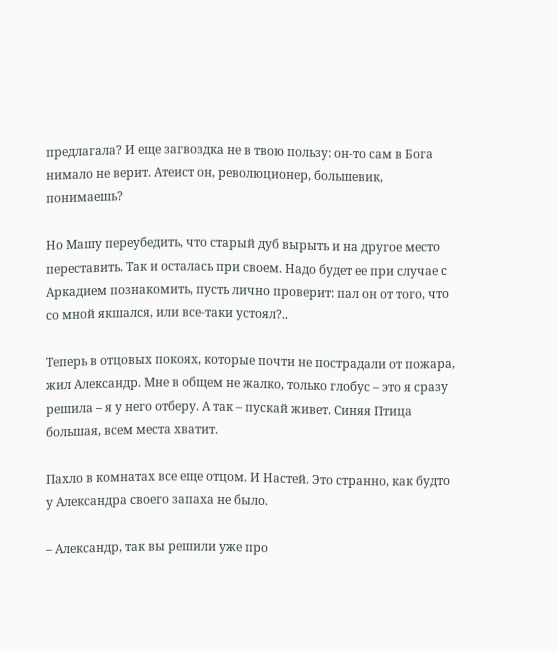предлагала? И еще загвоздка не в твою пользу: он-то сам в Бога нимало не верит. Атеист он, революционер, большевик, понимаешь?

Но Машу переубедить, что старый дуб вырыть и на другое место переставить. Так и осталась при своем. Надо будет ее при случае с Аркадием познакомить, пусть лично проверит: пал он от того, что со мной якшался, или все-таки устоял?..

Теперь в отцовых покоях, которые почти не пострадали от пожара, жил Александр. Мне в общем не жалко, только глобус – это я сразу решила – я у него отберу. А так – пускай живет. Синяя Птица большая, всем места хватит.

Пахло в комнатах все еще отцом. И Настей. Это странно, как будто у Александра своего запаха не было.

– Александр, так вы решили уже про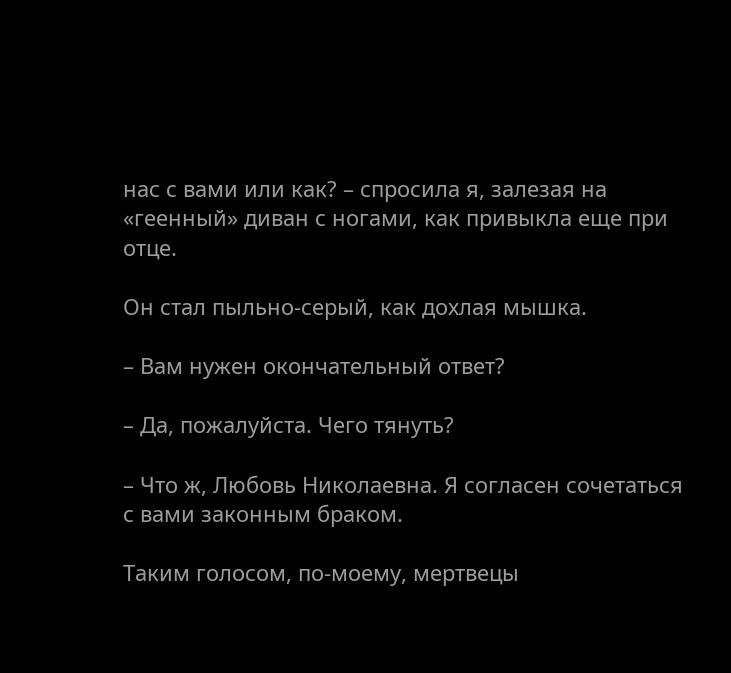нас с вами или как? – спросила я, залезая на «геенный» диван с ногами, как привыкла еще при отце.

Он стал пыльно-серый, как дохлая мышка.

– Вам нужен окончательный ответ?

– Да, пожалуйста. Чего тянуть?

– Что ж, Любовь Николаевна. Я согласен сочетаться с вами законным браком.

Таким голосом, по-моему, мертвецы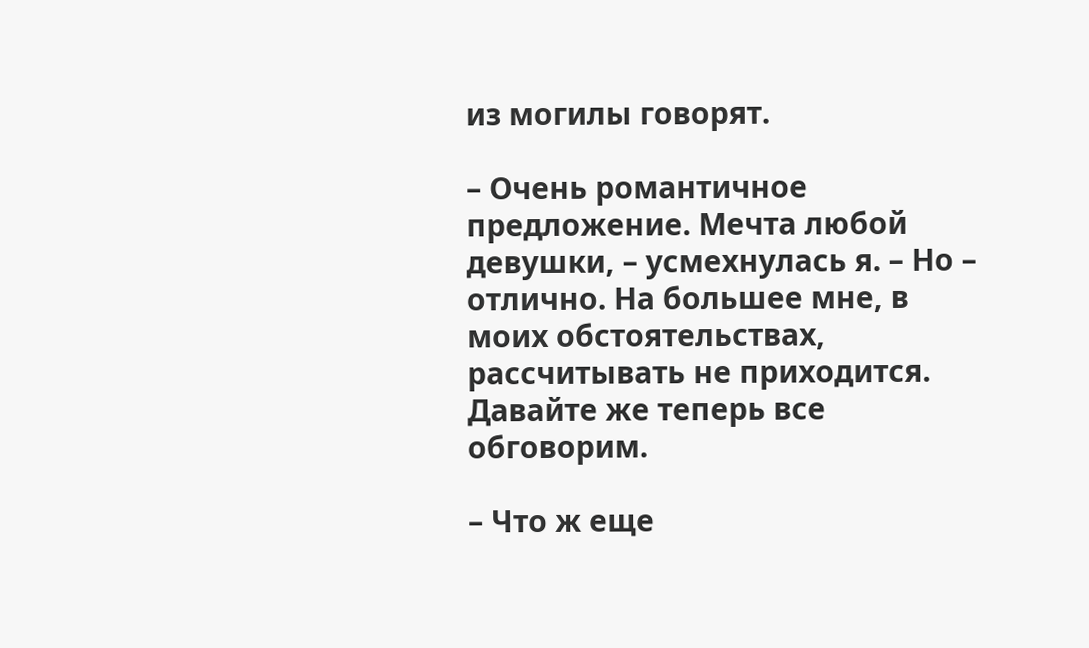из могилы говорят.

– Очень романтичное предложение. Мечта любой девушки, – усмехнулась я. – Но – отлично. На большее мне, в моих обстоятельствах, рассчитывать не приходится. Давайте же теперь все обговорим.

– Что ж еще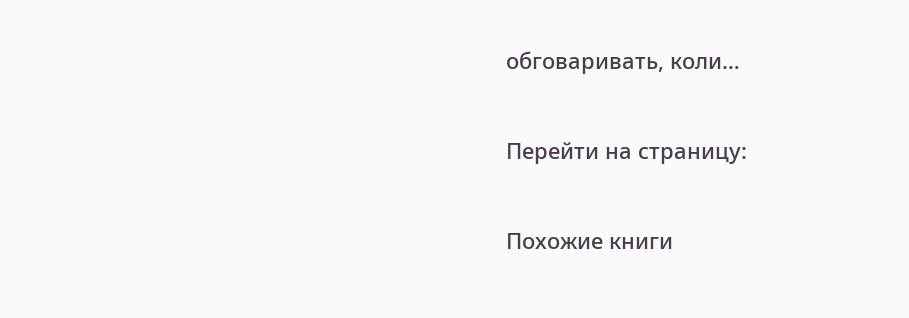обговаривать, коли…

Перейти на страницу:

Похожие книги